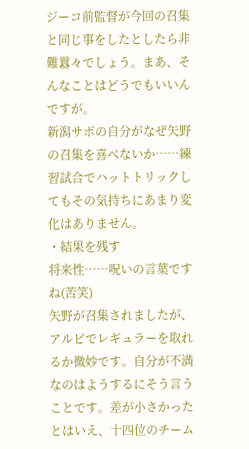ジーコ前監督が今回の召集と同じ事をしたとしたら非難囂々でしょう。まあ、そんなことはどうでもいいんですが。
新潟サポの自分がなぜ矢野の召集を喜べないか……練習試合でハットトリックしてもその気持ちにあまり変化はありません。
・結果を残す
将来性……呪いの言葉ですね(苦笑)
矢野が召集されましたが、アルビでレギュラーを取れるか微妙です。自分が不満なのはようするにそう言うことです。差が小さかったとはいえ、十四位のチーム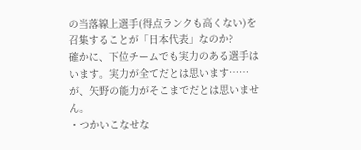の当落線上選手(得点ランクも高くない)を召集することが「日本代表」なのか?
確かに、下位チームでも実力のある選手はいます。実力が全てだとは思います……が、矢野の能力がそこまでだとは思いません。
・つかいこなせな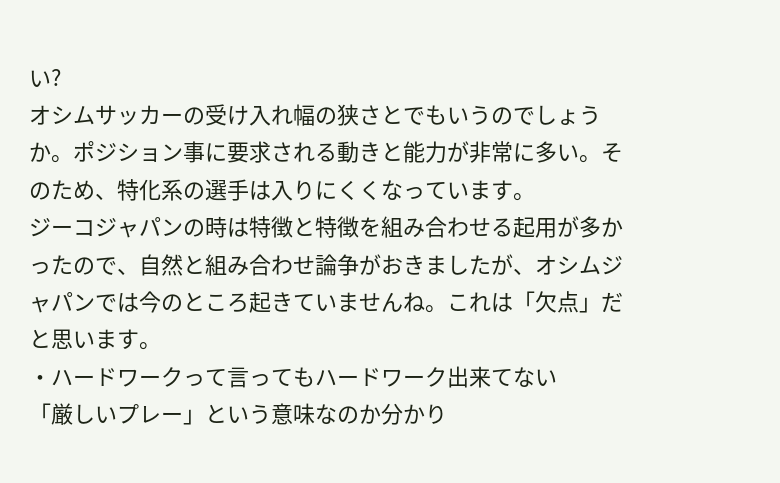い?
オシムサッカーの受け入れ幅の狭さとでもいうのでしょうか。ポジション事に要求される動きと能力が非常に多い。そのため、特化系の選手は入りにくくなっています。
ジーコジャパンの時は特徴と特徴を組み合わせる起用が多かったので、自然と組み合わせ論争がおきましたが、オシムジャパンでは今のところ起きていませんね。これは「欠点」だと思います。
・ハードワークって言ってもハードワーク出来てない
「厳しいプレー」という意味なのか分かり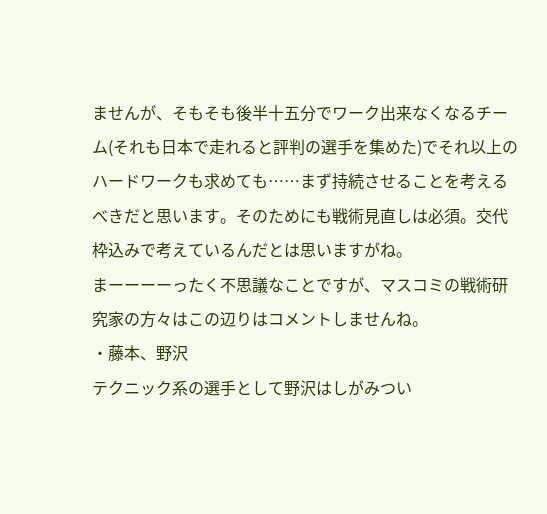ませんが、そもそも後半十五分でワーク出来なくなるチーム(それも日本で走れると評判の選手を集めた)でそれ以上のハードワークも求めても……まず持続させることを考えるべきだと思います。そのためにも戦術見直しは必須。交代枠込みで考えているんだとは思いますがね。
まーーーーったく不思議なことですが、マスコミの戦術研究家の方々はこの辺りはコメントしませんね。
・藤本、野沢
テクニック系の選手として野沢はしがみつい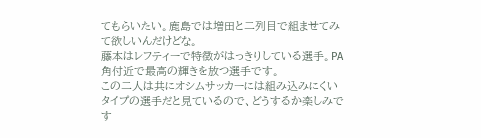てもらいたい。鹿島では増田と二列目で組ませてみて欲しいんだけどな。
藤本はレフティーで特徴がはっきりしている選手。PA角付近で最高の輝きを放つ選手です。
この二人は共にオシムサッカーには組み込みにくいタイプの選手だと見ているので、どうするか楽しみです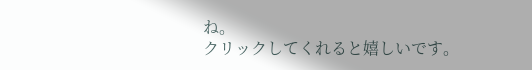ね。
クリックしてくれると嬉しいです。